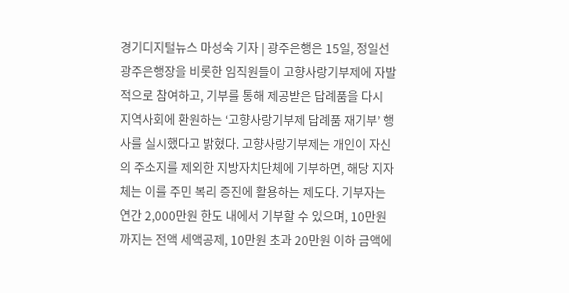경기디지털뉴스 마성숙 기자 | 광주은행은 15일, 정일선 광주은행장을 비롯한 임직원들이 고향사랑기부제에 자발적으로 참여하고, 기부를 통해 제공받은 답례품을 다시 지역사회에 환원하는 ‘고향사랑기부제 답례품 재기부’ 행사를 실시했다고 밝혔다. 고향사랑기부제는 개인이 자신의 주소지를 제외한 지방자치단체에 기부하면, 해당 지자체는 이를 주민 복리 증진에 활용하는 제도다. 기부자는 연간 2,000만원 한도 내에서 기부할 수 있으며, 10만원까지는 전액 세액공제, 10만원 초과 20만원 이하 금액에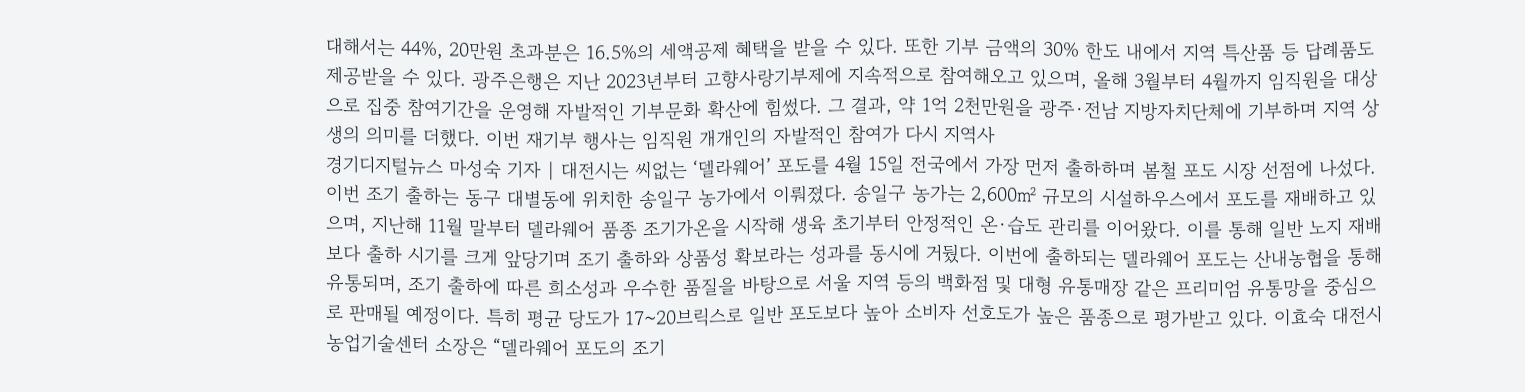대해서는 44%, 20만원 초과분은 16.5%의 세액공제 혜택을 받을 수 있다. 또한 기부 금액의 30% 한도 내에서 지역 특산품 등 답례품도 제공받을 수 있다. 광주은행은 지난 2023년부터 고향사랑기부제에 지속적으로 참여해오고 있으며, 올해 3월부터 4월까지 임직원을 대상으로 집중 참여기간을 운영해 자발적인 기부문화 확산에 힘썼다. 그 결과, 약 1억 2천만원을 광주·전남 지방자치단체에 기부하며 지역 상생의 의미를 더했다. 이번 재기부 행사는 임직원 개개인의 자발적인 참여가 다시 지역사
경기디지털뉴스 마성숙 기자 | 대전시는 씨없는 ‘델라웨어’ 포도를 4월 15일 전국에서 가장 먼저 출하하며 봄철 포도 시장 선점에 나섰다. 이번 조기 출하는 동구 대별동에 위치한 송일구 농가에서 이뤄졌다. 송일구 농가는 2,600㎡ 규모의 시설하우스에서 포도를 재배하고 있으며, 지난해 11월 말부터 델라웨어 품종 조기가온을 시작해 생육 초기부터 안정적인 온·습도 관리를 이어왔다. 이를 통해 일반 노지 재배보다 출하 시기를 크게 앞당기며 조기 출하와 상품성 확보라는 성과를 동시에 거뒀다. 이번에 출하되는 델라웨어 포도는 산내농협을 통해 유통되며, 조기 출하에 따른 희소성과 우수한 품질을 바탕으로 서울 지역 등의 백화점 및 대형 유통매장 같은 프리미엄 유통망을 중심으로 판매될 예정이다. 특히 평균 당도가 17~20브릭스로 일반 포도보다 높아 소비자 선호도가 높은 품종으로 평가받고 있다. 이효숙 대전시 농업기술센터 소장은 “델라웨어 포도의 조기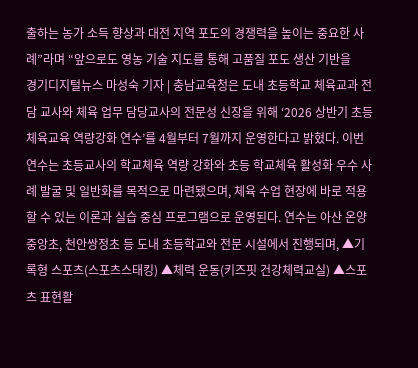출하는 농가 소득 향상과 대전 지역 포도의 경쟁력을 높이는 중요한 사례”라며 “앞으로도 영농 기술 지도를 통해 고품질 포도 생산 기반을
경기디지털뉴스 마성숙 기자 | 충남교육청은 도내 초등학교 체육교과 전담 교사와 체육 업무 담당교사의 전문성 신장을 위해 ‘2026 상반기 초등체육교육 역량강화 연수’를 4월부터 7월까지 운영한다고 밝혔다. 이번 연수는 초등교사의 학교체육 역량 강화와 초등 학교체육 활성화 우수 사례 발굴 및 일반화를 목적으로 마련됐으며, 체육 수업 현장에 바로 적용할 수 있는 이론과 실습 중심 프로그램으로 운영된다. 연수는 아산 온양중앙초, 천안쌍정초 등 도내 초등학교와 전문 시설에서 진행되며, ▲기록형 스포츠(스포츠스태킹) ▲체력 운동(키즈핏 건강체력교실) ▲스포츠 표현활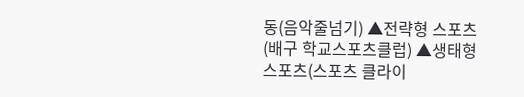동(음악줄넘기) ▲전략형 스포츠(배구 학교스포츠클럽) ▲생태형 스포츠(스포츠 클라이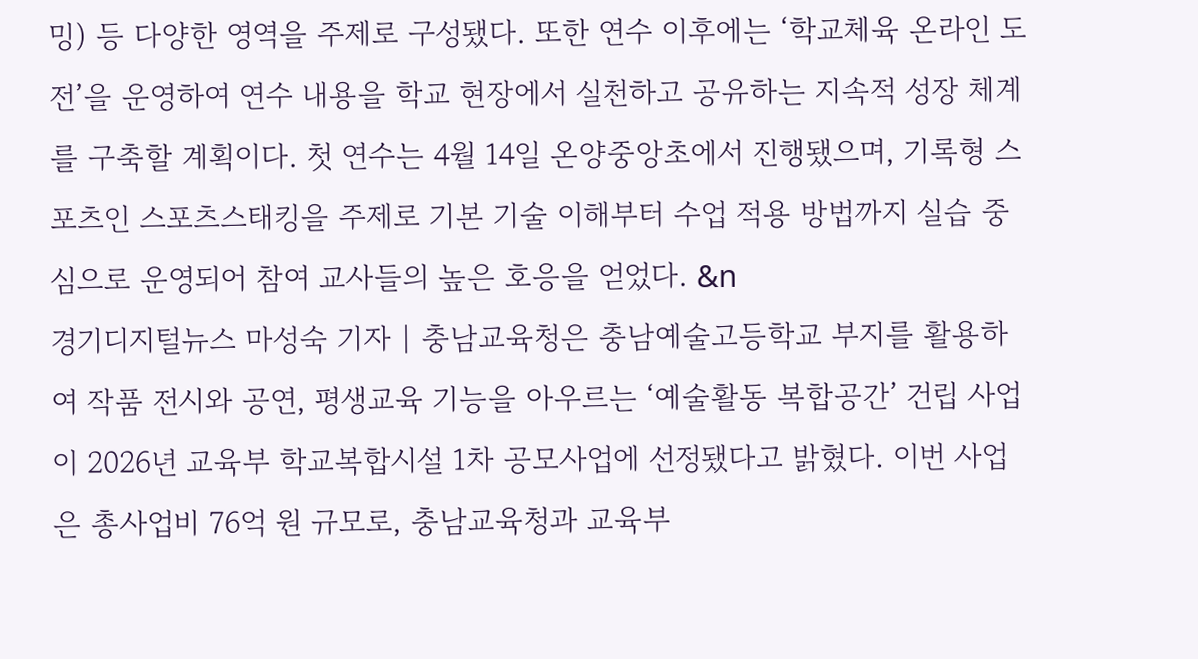밍) 등 다양한 영역을 주제로 구성됐다. 또한 연수 이후에는 ‘학교체육 온라인 도전’을 운영하여 연수 내용을 학교 현장에서 실천하고 공유하는 지속적 성장 체계를 구축할 계획이다. 첫 연수는 4월 14일 온양중앙초에서 진행됐으며, 기록형 스포츠인 스포츠스태킹을 주제로 기본 기술 이해부터 수업 적용 방법까지 실습 중심으로 운영되어 참여 교사들의 높은 호응을 얻었다. &n
경기디지털뉴스 마성숙 기자 | 충남교육청은 충남예술고등학교 부지를 활용하여 작품 전시와 공연, 평생교육 기능을 아우르는 ‘예술활동 복합공간’ 건립 사업이 2026년 교육부 학교복합시설 1차 공모사업에 선정됐다고 밝혔다. 이번 사업은 총사업비 76억 원 규모로, 충남교육청과 교육부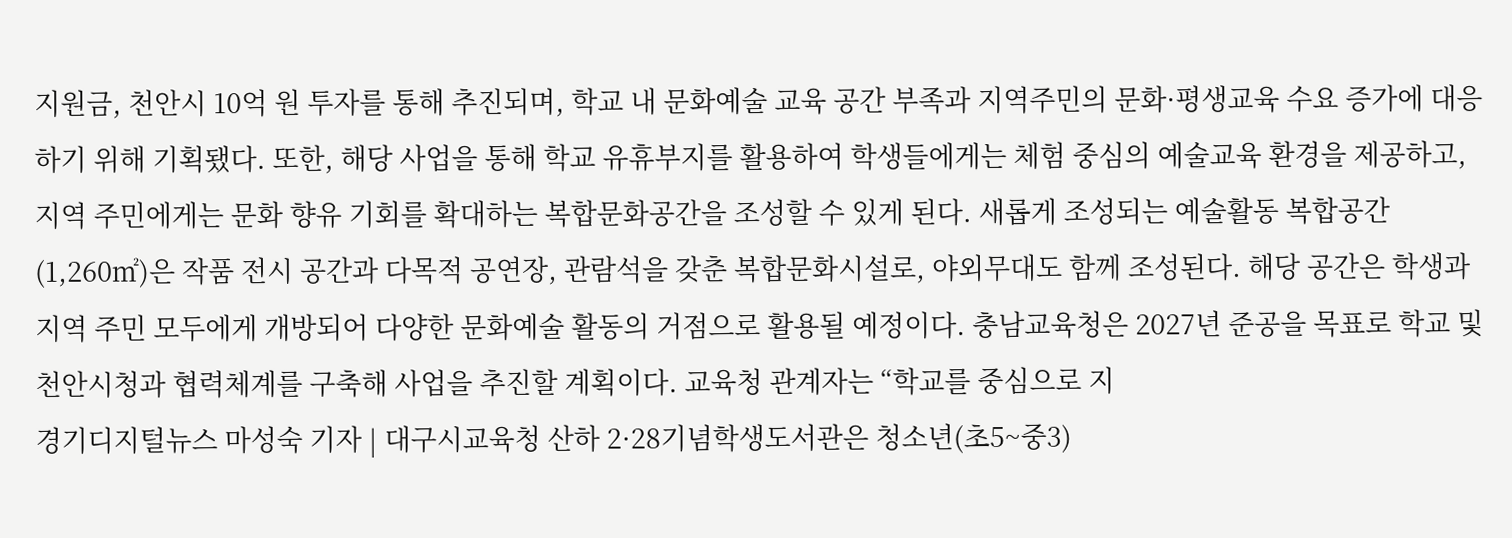지원금, 천안시 10억 원 투자를 통해 추진되며, 학교 내 문화예술 교육 공간 부족과 지역주민의 문화·평생교육 수요 증가에 대응하기 위해 기획됐다. 또한, 해당 사업을 통해 학교 유휴부지를 활용하여 학생들에게는 체험 중심의 예술교육 환경을 제공하고, 지역 주민에게는 문화 향유 기회를 확대하는 복합문화공간을 조성할 수 있게 된다. 새롭게 조성되는 예술활동 복합공간(1,260㎡)은 작품 전시 공간과 다목적 공연장, 관람석을 갖춘 복합문화시설로, 야외무대도 함께 조성된다. 해당 공간은 학생과 지역 주민 모두에게 개방되어 다양한 문화예술 활동의 거점으로 활용될 예정이다. 충남교육청은 2027년 준공을 목표로 학교 및 천안시청과 협력체계를 구축해 사업을 추진할 계획이다. 교육청 관계자는 “학교를 중심으로 지
경기디지털뉴스 마성숙 기자 | 대구시교육청 산하 2·28기념학생도서관은 청소년(초5~중3)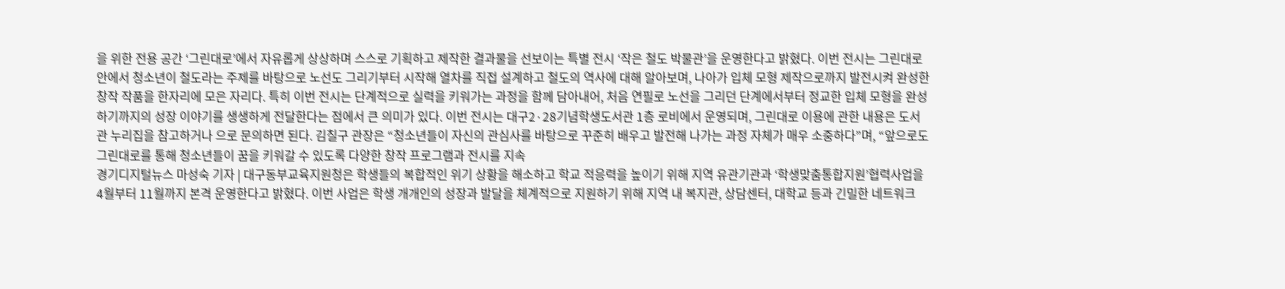을 위한 전용 공간 ‘그린대로’에서 자유롭게 상상하며 스스로 기획하고 제작한 결과물을 선보이는 특별 전시 ‘작은 철도 박물관’을 운영한다고 밝혔다. 이번 전시는 그린대로 안에서 청소년이 철도라는 주제를 바탕으로 노선도 그리기부터 시작해 열차를 직접 설계하고 철도의 역사에 대해 알아보며, 나아가 입체 모형 제작으로까지 발전시켜 완성한 창작 작품을 한자리에 모은 자리다. 특히 이번 전시는 단계적으로 실력을 키워가는 과정을 함께 담아내어, 처음 연필로 노선을 그리던 단계에서부터 정교한 입체 모형을 완성하기까지의 성장 이야기를 생생하게 전달한다는 점에서 큰 의미가 있다. 이번 전시는 대구2·28기념학생도서관 1층 로비에서 운영되며, 그린대로 이용에 관한 내용은 도서관 누리집을 참고하거나 으로 문의하면 된다. 김칠구 관장은 “청소년들이 자신의 관심사를 바탕으로 꾸준히 배우고 발전해 나가는 과정 자체가 매우 소중하다”며, “앞으로도 그린대로를 통해 청소년들이 꿈을 키워갈 수 있도록 다양한 창작 프로그램과 전시를 지속
경기디지털뉴스 마성숙 기자 | 대구동부교육지원청은 학생들의 복합적인 위기 상황을 해소하고 학교 적응력을 높이기 위해 지역 유관기관과 ‘학생맞춤통합지원’협력사업을 4월부터 11월까지 본격 운영한다고 밝혔다. 이번 사업은 학생 개개인의 성장과 발달을 체계적으로 지원하기 위해 지역 내 복지관, 상담센터, 대학교 등과 긴밀한 네트워크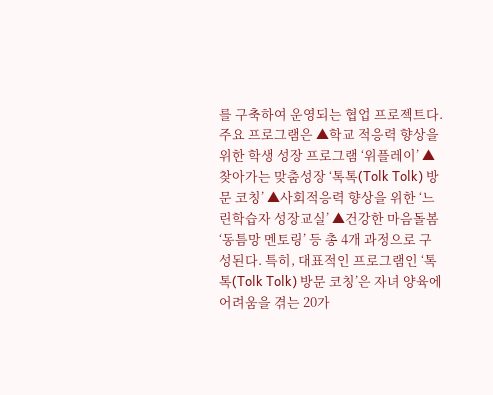를 구축하여 운영되는 협업 프로젝트다. 주요 프로그램은 ▲학교 적응력 향상을 위한 학생 성장 프로그램 ‘위플레이’ ▲찾아가는 맞춤성장 ‘톡톡(Tolk Tolk) 방문 코칭’ ▲사회적응력 향상을 위한 ‘느린학습자 성장교실’ ▲건강한 마음돌봄 ‘동틈망 멘토링’ 등 총 4개 과정으로 구성된다. 특히, 대표적인 프로그램인 ‘톡톡(Tolk Tolk) 방문 코칭’은 자녀 양육에 어려움을 겪는 20가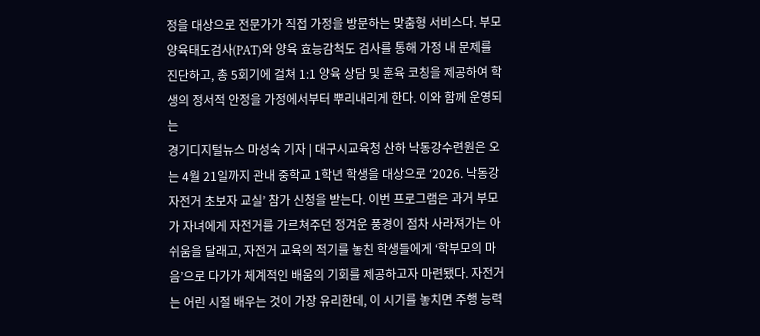정을 대상으로 전문가가 직접 가정을 방문하는 맞춤형 서비스다. 부모양육태도검사(PAT)와 양육 효능감척도 검사를 통해 가정 내 문제를 진단하고, 총 5회기에 걸쳐 1:1 양육 상담 및 훈육 코칭을 제공하여 학생의 정서적 안정을 가정에서부터 뿌리내리게 한다. 이와 함께 운영되는
경기디지털뉴스 마성숙 기자 | 대구시교육청 산하 낙동강수련원은 오는 4월 21일까지 관내 중학교 1학년 학생을 대상으로 ‘2026. 낙동강 자전거 초보자 교실’ 참가 신청을 받는다. 이번 프로그램은 과거 부모가 자녀에게 자전거를 가르쳐주던 정겨운 풍경이 점차 사라져가는 아쉬움을 달래고, 자전거 교육의 적기를 놓친 학생들에게 ‘학부모의 마음’으로 다가가 체계적인 배움의 기회를 제공하고자 마련됐다. 자전거는 어린 시절 배우는 것이 가장 유리한데, 이 시기를 놓치면 주행 능력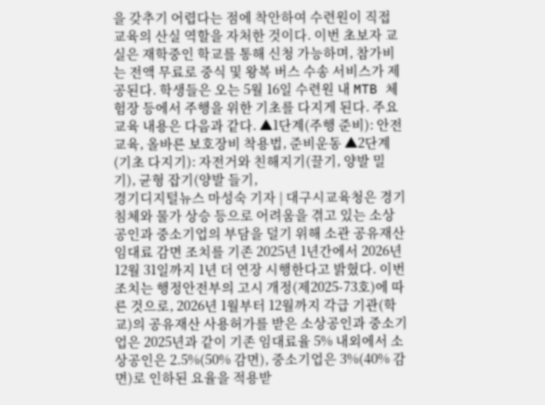을 갖추기 어렵다는 점에 착안하여 수련원이 직접 교육의 산실 역할을 자처한 것이다. 이번 초보자 교실은 재학중인 학교를 통해 신청 가능하며, 참가비는 전액 무료로 중식 및 왕복 버스 수송 서비스가 제공된다. 학생들은 오는 5월 16일 수련원 내 MTB 체험장 등에서 주행을 위한 기초를 다지게 된다. 주요 교육 내용은 다음과 같다. ▲1단계(주행 준비): 안전교육, 올바른 보호장비 착용법, 준비운동 ▲2단계(기초 다지기): 자전거와 친해지기(끌기, 양발 밀기), 균형 잡기(양발 들기,
경기디지털뉴스 마성숙 기자 | 대구시교육청은 경기침체와 물가 상승 등으로 어려움을 겪고 있는 소상공인과 중소기업의 부담을 덜기 위해 소관 공유재산 임대료 감면 조치를 기존 2025년 1년간에서 2026년 12월 31일까지 1년 더 연장 시행한다고 밝혔다. 이번 조치는 행정안전부의 고시 개정(제2025-73호)에 따른 것으로, 2026년 1월부터 12월까지 각급 기관(학교)의 공유재산 사용허가를 받은 소상공인과 중소기업은 2025년과 같이 기존 임대료율 5% 내외에서 소상공인은 2.5%(50% 감면), 중소기업은 3%(40% 감면)로 인하된 요율을 적용받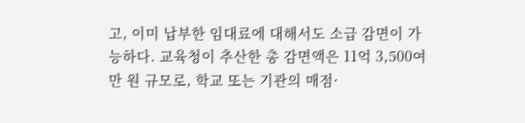고, 이미 납부한 임대료에 대해서도 소급 감면이 가능하다. 교육청이 추산한 총 감면액은 11억 3,500여만 원 규모로, 학교 또는 기관의 매점·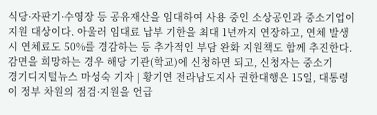식당·자판기·수영장 등 공유재산을 임대하여 사용 중인 소상공인과 중소기업이 지원 대상이다. 아울러 임대료 납부 기한을 최대 1년까지 연장하고, 연체 발생 시 연체료도 50%를 경감하는 등 추가적인 부담 완화 지원책도 함께 추진한다. 감면을 희망하는 경우 해당 기관(학교)에 신청하면 되고, 신청자는 중소기
경기디지털뉴스 마성숙 기자 | 황기연 전라남도지사 권한대행은 15일, 대통령이 정부 차원의 점검·지원을 언급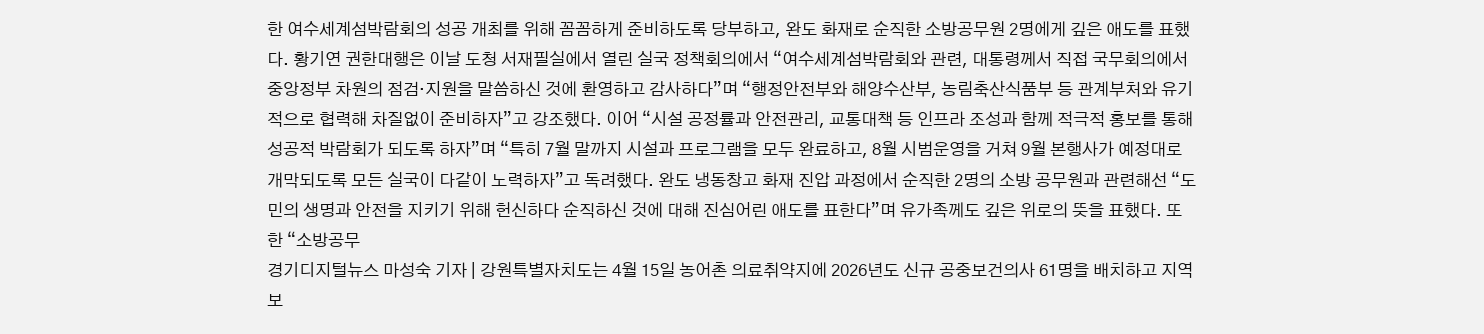한 여수세계섬박람회의 성공 개최를 위해 꼼꼼하게 준비하도록 당부하고, 완도 화재로 순직한 소방공무원 2명에게 깊은 애도를 표했다. 황기연 권한대행은 이날 도청 서재필실에서 열린 실국 정책회의에서 “여수세계섬박람회와 관련, 대통령께서 직접 국무회의에서 중앙정부 차원의 점검·지원을 말씀하신 것에 환영하고 감사하다”며 “행정안전부와 해양수산부, 농림축산식품부 등 관계부처와 유기적으로 협력해 차질없이 준비하자”고 강조했다. 이어 “시설 공정률과 안전관리, 교통대책 등 인프라 조성과 함께 적극적 홍보를 통해 성공적 박람회가 되도록 하자”며 “특히 7월 말까지 시설과 프로그램을 모두 완료하고, 8월 시범운영을 거쳐 9월 본행사가 예정대로 개막되도록 모든 실국이 다같이 노력하자”고 독려했다. 완도 냉동창고 화재 진압 과정에서 순직한 2명의 소방 공무원과 관련해선 “도민의 생명과 안전을 지키기 위해 헌신하다 순직하신 것에 대해 진심어린 애도를 표한다”며 유가족께도 깊은 위로의 뜻을 표했다. 또한 “소방공무
경기디지털뉴스 마성숙 기자 | 강원특별자치도는 4월 15일 농어촌 의료취약지에 2026년도 신규 공중보건의사 61명을 배치하고 지역 보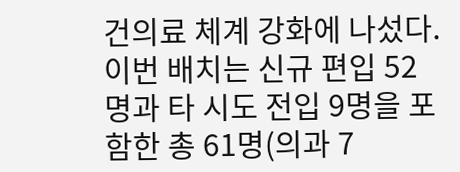건의료 체계 강화에 나섰다. 이번 배치는 신규 편입 52명과 타 시도 전입 9명을 포함한 총 61명(의과 7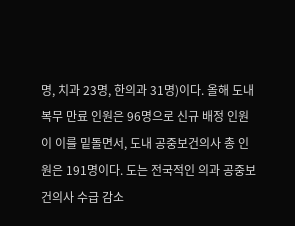명, 치과 23명, 한의과 31명)이다. 올해 도내 복무 만료 인원은 96명으로 신규 배정 인원이 이를 밑돌면서, 도내 공중보건의사 총 인원은 191명이다. 도는 전국적인 의과 공중보건의사 수급 감소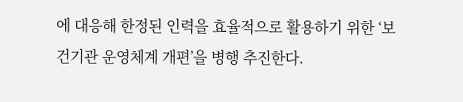에 대응해 한정된 인력을 효율적으로 활용하기 위한 ‘보건기관 운영체계 개편’을 병행 추진한다.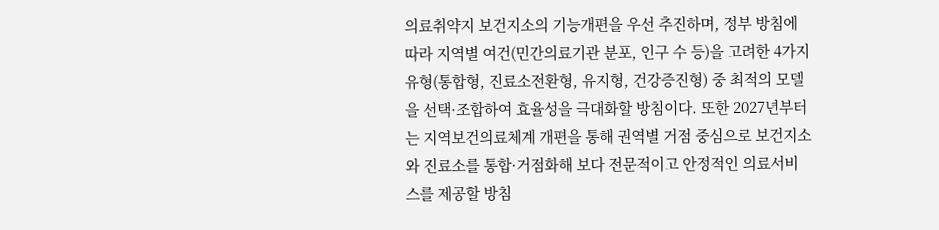의료취약지 보건지소의 기능개편을 우선 추진하며, 정부 방침에 따라 지역별 여건(민간의료기관 분포, 인구 수 등)을 고려한 4가지 유형(통합형, 진료소전환형, 유지형, 건강증진형) 중 최적의 모델을 선택·조합하여 효율성을 극대화할 방침이다. 또한 2027년부터는 지역보건의료체계 개편을 통해 권역별 거점 중심으로 보건지소와 진료소를 통합·거점화해 보다 전문적이고 안정적인 의료서비스를 제공할 방침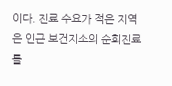이다. 진료 수요가 적은 지역은 인근 보건지소의 순회진료를